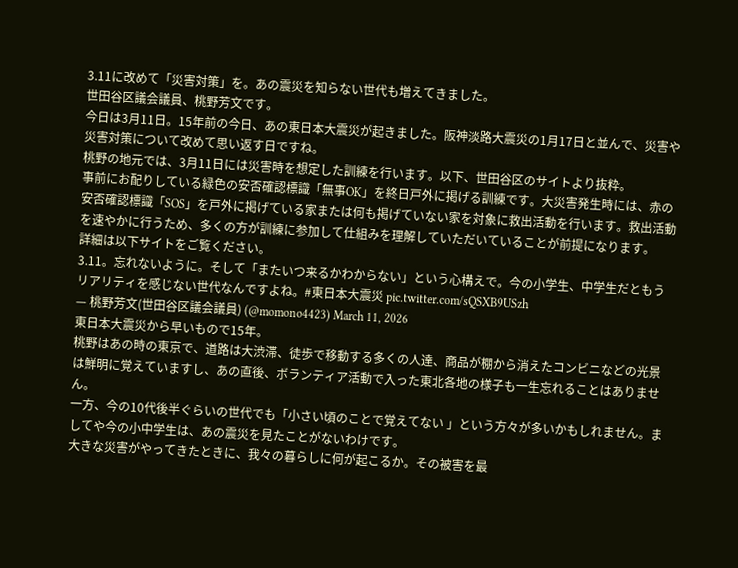3.11に改めて「災害対策」を。あの震災を知らない世代も増えてきました。
世田谷区議会議員、桃野芳文です。
今日は3月11日。15年前の今日、あの東日本大震災が起きました。阪神淡路大震災の1月17日と並んで、災害や災害対策について改めて思い返す日ですね。
桃野の地元では、3月11日には災害時を想定した訓練を行います。以下、世田谷区のサイトより抜粋。
事前にお配りしている緑色の安否確認標識「無事OK」を終日戸外に掲げる訓練です。大災害発生時には、赤の安否確認標識「SOS」を戸外に掲げている家または何も掲げていない家を対象に救出活動を行います。救出活動を速やかに行うため、多くの方が訓練に参加して仕組みを理解していただいていることが前提になります。
詳細は以下サイトをご覧ください。
3.11。忘れないように。そして「またいつ来るかわからない」という心構えで。今の小学生、中学生だともうリアリティを感じない世代なんですよね。#東日本大震災 pic.twitter.com/sQSXB9USzh
— 桃野芳文(世田谷区議会議員) (@momono4423) March 11, 2026
東日本大震災から早いもので15年。
桃野はあの時の東京で、道路は大渋滞、徒歩で移動する多くの人達、商品が棚から消えたコンビニなどの光景は鮮明に覚えていますし、あの直後、ボランティア活動で入った東北各地の様子も一生忘れることはありません。
一方、今の10代後半ぐらいの世代でも「小さい頃のことで覚えてない 」という方々が多いかもしれません。ましてや今の小中学生は、あの震災を見たことがないわけです。
大きな災害がやってきたときに、我々の暮らしに何が起こるか。その被害を最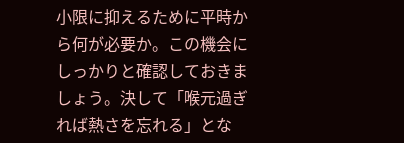小限に抑えるために平時から何が必要か。この機会にしっかりと確認しておきましょう。決して「喉元過ぎれば熱さを忘れる」とな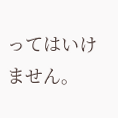ってはいけません。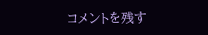コメントを残す